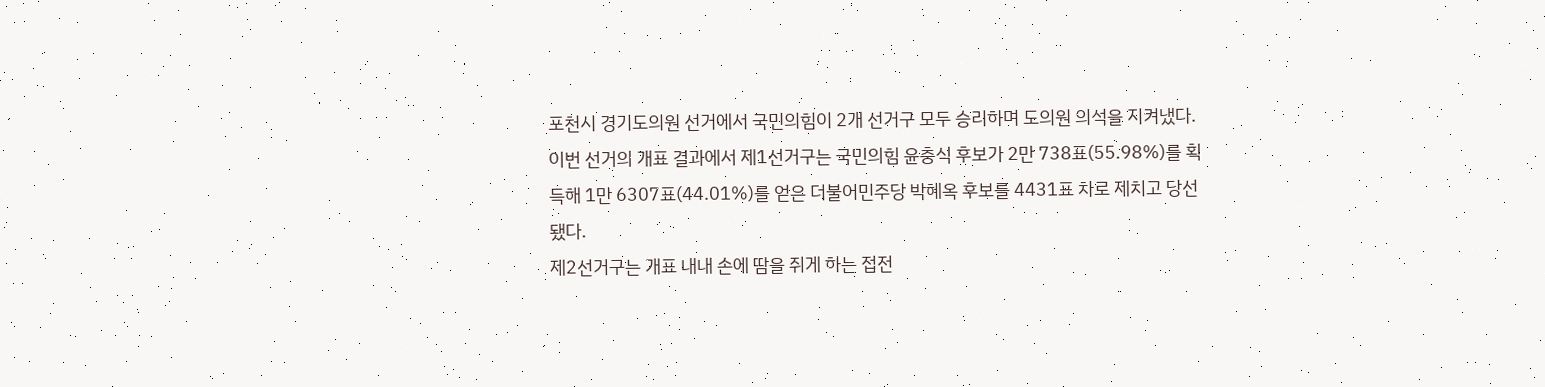포천시 경기도의원 선거에서 국민의힘이 2개 선거구 모두 승리하며 도의원 의석을 지켜냈다.
이번 선거의 개표 결과에서 제1선거구는 국민의힘 윤충식 후보가 2만 738표(55.98%)를 획득해 1만 6307표(44.01%)를 얻은 더불어민주당 박혜옥 후보를 4431표 차로 제치고 당선됐다.
제2선거구는 개표 내내 손에 땀을 쥐게 하는 접전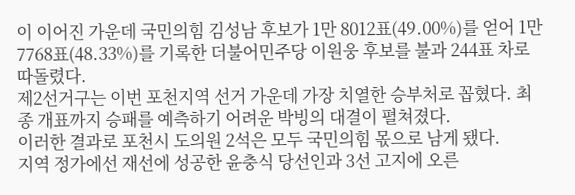이 이어진 가운데 국민의힘 김성남 후보가 1만 8012표(49.00%)를 얻어 1만 7768표(48.33%)를 기록한 더불어민주당 이원웅 후보를 불과 244표 차로 따돌렸다.
제2선거구는 이번 포천지역 선거 가운데 가장 치열한 승부처로 꼽혔다. 최종 개표까지 승패를 예측하기 어려운 박빙의 대결이 펼쳐졌다.
이러한 결과로 포천시 도의원 2석은 모두 국민의힘 몫으로 남게 됐다.
지역 정가에선 재선에 성공한 윤충식 당선인과 3선 고지에 오른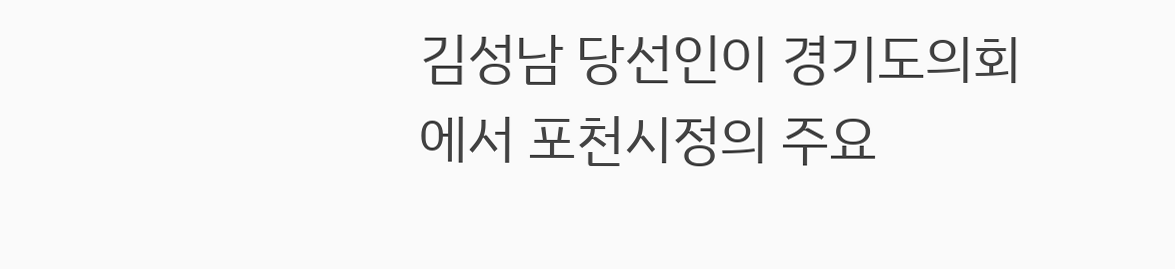김성남 당선인이 경기도의회에서 포천시정의 주요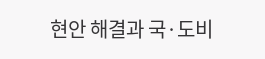현안 해결과 국·도비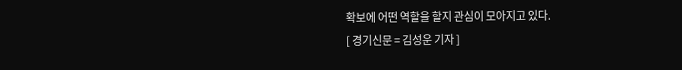확보에 어떤 역할을 할지 관심이 모아지고 있다.
[ 경기신문 = 김성운 기자 ]